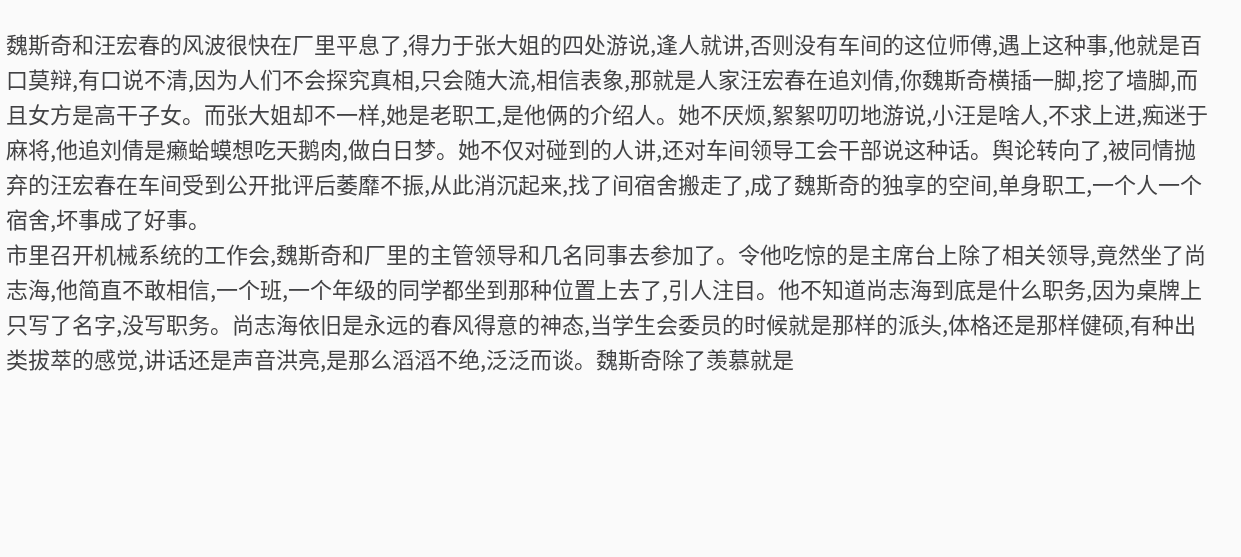魏斯奇和汪宏春的风波很快在厂里平息了,得力于张大姐的四处游说,逢人就讲,否则没有车间的这位师傅,遇上这种事,他就是百口莫辩,有口说不清,因为人们不会探究真相,只会随大流,相信表象,那就是人家汪宏春在追刘倩,你魏斯奇横插一脚,挖了墙脚,而且女方是高干子女。而张大姐却不一样,她是老职工,是他俩的介绍人。她不厌烦,絮絮叨叨地游说,小汪是啥人,不求上进,痴迷于麻将,他追刘倩是癞蛤蟆想吃天鹅肉,做白日梦。她不仅对碰到的人讲,还对车间领导工会干部说这种话。舆论转向了,被同情抛弃的汪宏春在车间受到公开批评后萎靡不振,从此消沉起来,找了间宿舍搬走了,成了魏斯奇的独享的空间,单身职工,一个人一个宿舍,坏事成了好事。
市里召开机械系统的工作会,魏斯奇和厂里的主管领导和几名同事去参加了。令他吃惊的是主席台上除了相关领导,竟然坐了尚志海,他简直不敢相信,一个班,一个年级的同学都坐到那种位置上去了,引人注目。他不知道尚志海到底是什么职务,因为桌牌上只写了名字,没写职务。尚志海依旧是永远的春风得意的神态,当学生会委员的时候就是那样的派头,体格还是那样健硕,有种出类拔萃的感觉,讲话还是声音洪亮,是那么滔滔不绝,泛泛而谈。魏斯奇除了羡慕就是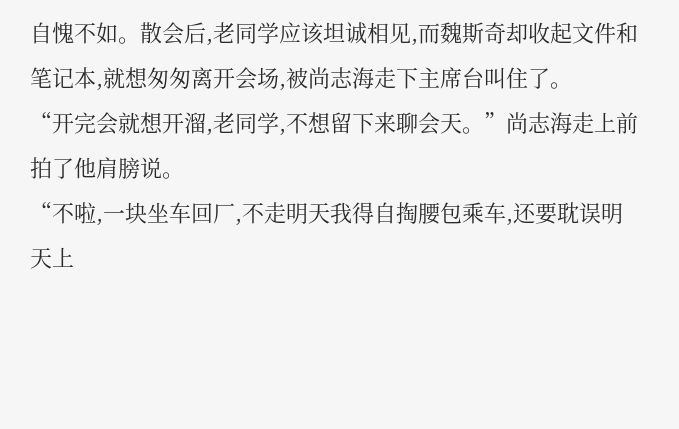自愧不如。散会后,老同学应该坦诚相见,而魏斯奇却收起文件和笔记本,就想匆匆离开会场,被尚志海走下主席台叫住了。
“开完会就想开溜,老同学,不想留下来聊会天。”尚志海走上前拍了他肩膀说。
“不啦,一块坐车回厂,不走明天我得自掏腰包乘车,还要耽误明天上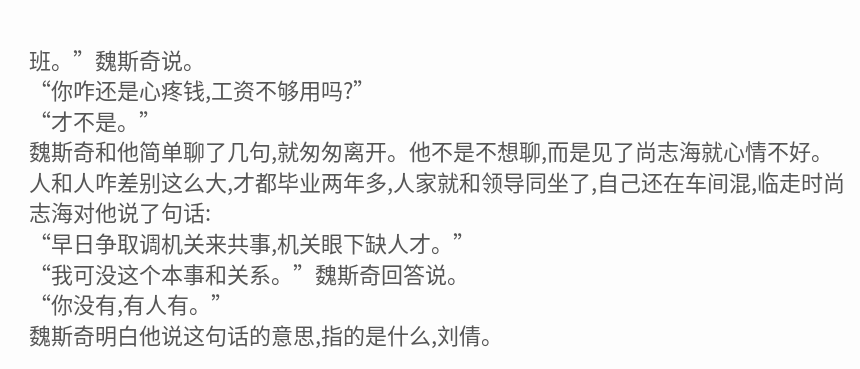班。”魏斯奇说。
“你咋还是心疼钱,工资不够用吗?”
“才不是。”
魏斯奇和他简单聊了几句,就匆匆离开。他不是不想聊,而是见了尚志海就心情不好。人和人咋差别这么大,才都毕业两年多,人家就和领导同坐了,自己还在车间混,临走时尚志海对他说了句话:
“早日争取调机关来共事,机关眼下缺人才。”
“我可没这个本事和关系。”魏斯奇回答说。
“你没有,有人有。”
魏斯奇明白他说这句话的意思,指的是什么,刘倩。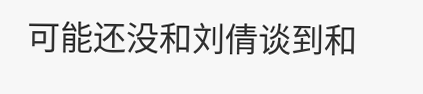可能还没和刘倩谈到和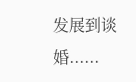发展到谈婚......